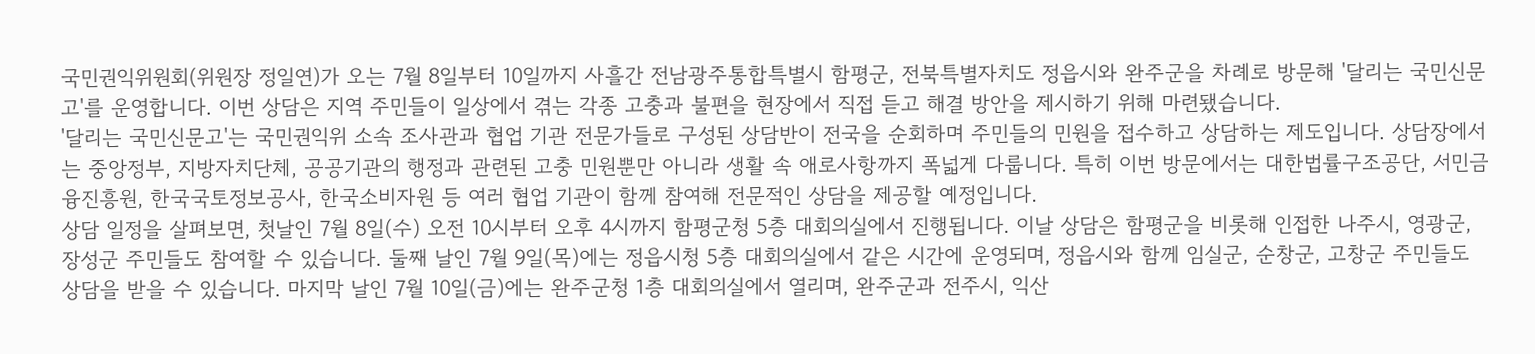국민권익위원회(위원장 정일연)가 오는 7월 8일부터 10일까지 사흘간 전남광주통합특별시 함평군, 전북특별자치도 정읍시와 완주군을 차례로 방문해 '달리는 국민신문고'를 운영합니다. 이번 상담은 지역 주민들이 일상에서 겪는 각종 고충과 불편을 현장에서 직접 듣고 해결 방안을 제시하기 위해 마련됐습니다.
'달리는 국민신문고'는 국민권익위 소속 조사관과 협업 기관 전문가들로 구성된 상담반이 전국을 순회하며 주민들의 민원을 접수하고 상담하는 제도입니다. 상담장에서는 중앙정부, 지방자치단체, 공공기관의 행정과 관련된 고충 민원뿐만 아니라 생활 속 애로사항까지 폭넓게 다룹니다. 특히 이번 방문에서는 대한법률구조공단, 서민금융진흥원, 한국국토정보공사, 한국소비자원 등 여러 협업 기관이 함께 참여해 전문적인 상담을 제공할 예정입니다.
상담 일정을 살펴보면, 첫날인 7월 8일(수) 오전 10시부터 오후 4시까지 함평군청 5층 대회의실에서 진행됩니다. 이날 상담은 함평군을 비롯해 인접한 나주시, 영광군, 장성군 주민들도 참여할 수 있습니다. 둘째 날인 7월 9일(목)에는 정읍시청 5층 대회의실에서 같은 시간에 운영되며, 정읍시와 함께 임실군, 순창군, 고창군 주민들도 상담을 받을 수 있습니다. 마지막 날인 7월 10일(금)에는 완주군청 1층 대회의실에서 열리며, 완주군과 전주시, 익산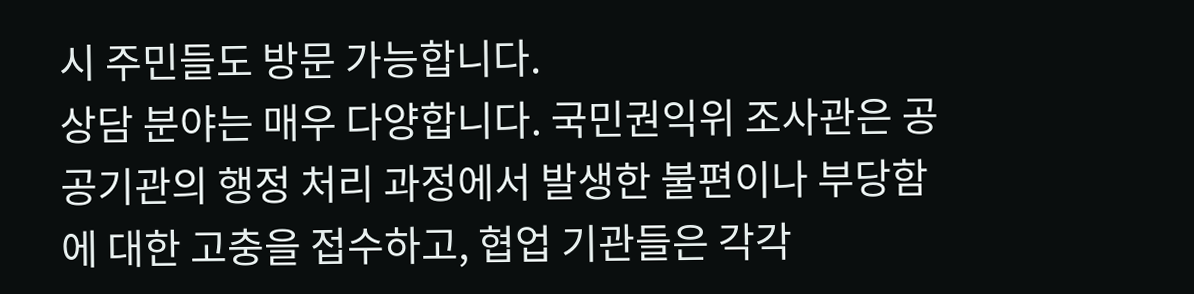시 주민들도 방문 가능합니다.
상담 분야는 매우 다양합니다. 국민권익위 조사관은 공공기관의 행정 처리 과정에서 발생한 불편이나 부당함에 대한 고충을 접수하고, 협업 기관들은 각각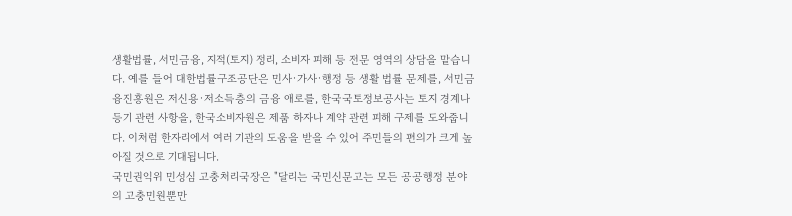생활법률, 서민금융, 지적(토지) 정리, 소비자 피해 등 전문 영역의 상담을 맡습니다. 예를 들어 대한법률구조공단은 민사·가사·행정 등 생활 법률 문제를, 서민금융진흥원은 저신용·저소득층의 금융 애로를, 한국국토정보공사는 토지 경계나 등기 관련 사항을, 한국소비자원은 제품 하자나 계약 관련 피해 구제를 도와줍니다. 이처럼 한자리에서 여러 기관의 도움을 받을 수 있어 주민들의 편의가 크게 높아질 것으로 기대됩니다.
국민권익위 민성심 고충처리국장은 "달리는 국민신문고는 모든 공공행정 분야의 고충민원뿐만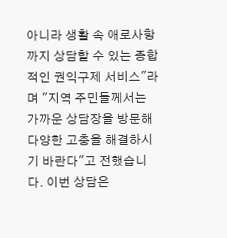아니라 생활 속 애로사항까지 상담할 수 있는 종합적인 권익구제 서비스"라며 "지역 주민들께서는 가까운 상담장을 방문해 다양한 고충을 해결하시기 바란다"고 전했습니다. 이번 상담은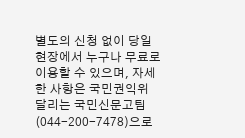별도의 신청 없이 당일 현장에서 누구나 무료로 이용할 수 있으며, 자세한 사항은 국민권익위 달리는 국민신문고팀(044-200-7478)으로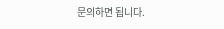문의하면 됩니다.